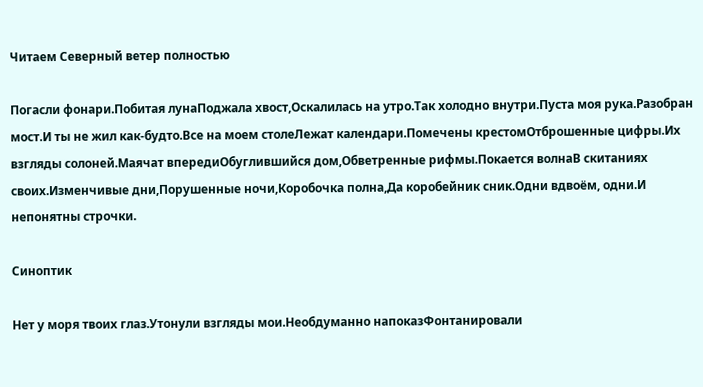Читаем Северный ветер полностью

Погасли фонари.Побитая лунаПоджала хвост,Оскалилась на утро.Так холодно внутри.Пуста моя рука.Разобран мост.И ты не жил как-будто.Все на моем столеЛежат календари.Помечены крестомОтброшенные цифры.Их взгляды солоней.Маячат впередиОбуглившийся дом,Обветренные рифмы.Покается волнаВ скитаниях своих.Изменчивые дни,Порушенные ночи,Коробочка полна,Да коробейник сник.Одни вдвоём, одни.И непонятны строчки.

Синоптик

Нет у моря твоих глаз.Утонули взгляды мои.Необдуманно напоказФонтанировали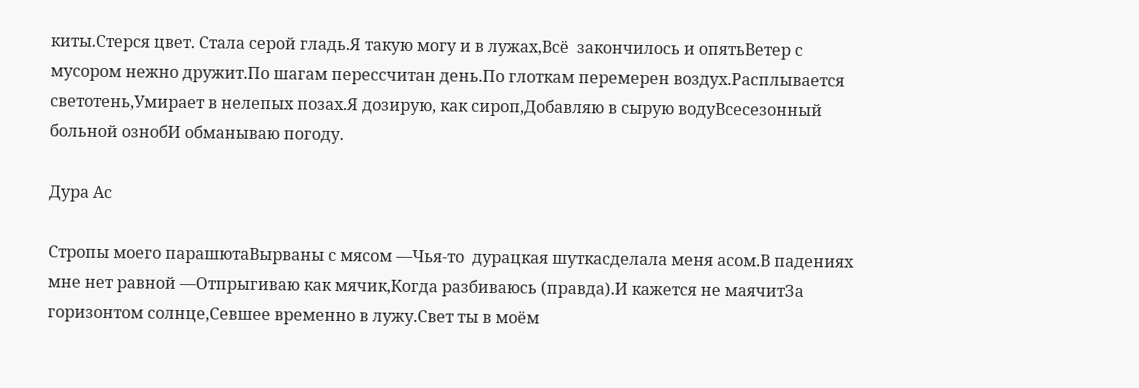киты.Стерся цвет. Стала серой гладь.Я такую могу и в лужах,Всё  закончилось и опятьВетер с мусором нежно дружит.По шагам перессчитан день.По глоткам перемерен воздух.Расплывается светотень,Умирает в нелепых позах.Я дозирую, как сироп,Добавляю в сырую водуВсесезонный больной ознобИ обманываю погоду.

Дура Ас

Стропы моего парашютаВырваны с мясом —Чья-то  дурацкая шуткасделала меня асом.В падениях мне нет равной —Отпрыгиваю как мячик,Когда разбиваюсь (правда).И кажется не маячитЗа горизонтом солнце,Севшее временно в лужу.Свет ты в моём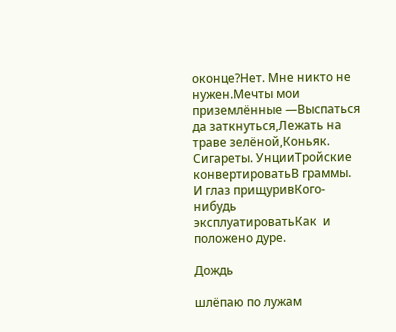оконце?Нет. Мне никто не нужен.Мечты мои приземлённые —Выспаться да заткнуться,Лежать на траве зелёной,Коньяк. Сигареты. УнцииТройские конвертироватьВ граммы. И глаз прищуривКого-нибудь эксплуатироватьКак  и положено дуре.

Дождь

шлёпаю по лужам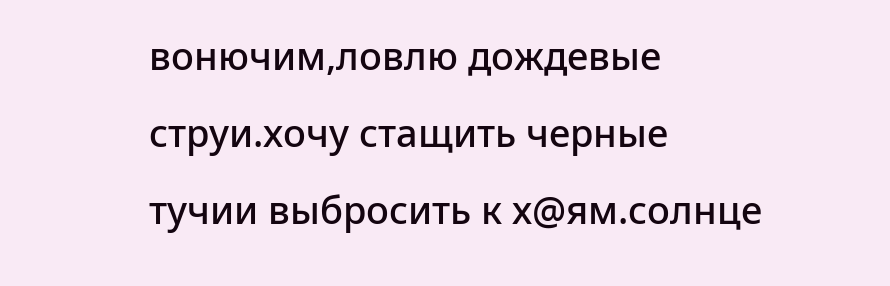вонючим,ловлю дождевые струи.хочу стащить черные тучии выбросить к х@ям.солнце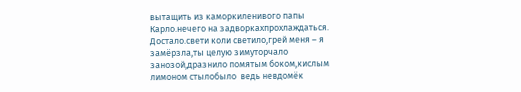вытащить из каморкиленивого папы Карло.нечего на задворкахпрохлаждаться. Достало.свети коли светило,грей меня – я замёрзла,ты целую зимуторчало занозой,дразнило помятым боком,кислым лимоном стылобыло  ведь невдомёк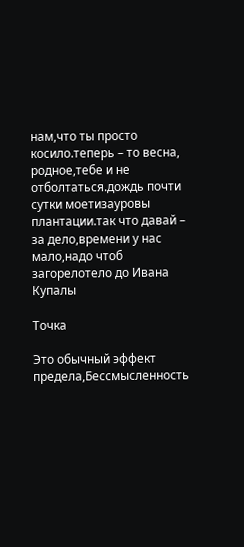нам,что ты просто косило.теперь – то весна, родное,тебе и не отболтаться.дождь почти сутки моетизауровы плантации.так что давай – за дело,времени у нас мало,надо чтоб загорелотело до Ивана Купалы

Точка

Это обычный эффект предела,Бессмысленность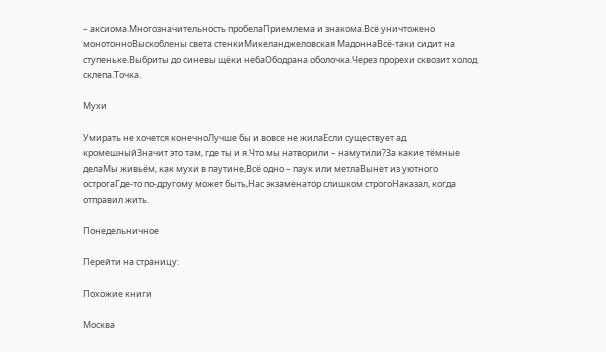– аксиома.Многозначительность пробелаПриемлема и знакома.Всё уничтожено монотонноВыскоблены света стенкиМикеланджеловская МадоннаВсё-таки сидит на ступеньке.Выбриты до синевы щёки небаОбодрана оболочка.Через прорехи сквозит холод склепа.Точка.

Мухи

Умирать не хочется конечноЛучше бы и вовсе не жилаЕсли существует ад кромешныйЗначит это там, где ты и я.Что мы натворили – намутили?За какие тёмные делаМы живьём, как мухи в паутине,Всё одно – паук или метлаВынет из уютного острогаГде-то по-другому может быть,Нас экзаменатор слишком строгоНаказал, когда отправил жить.

Понедельничное

Перейти на страницу:

Похожие книги

Москва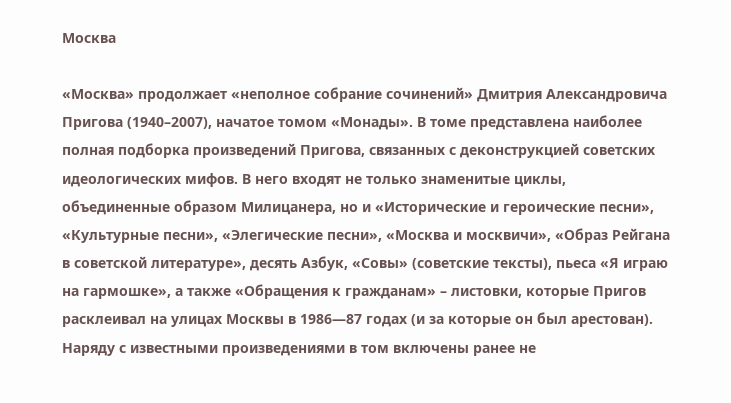Москва

«Москва» продолжает «неполное собрание сочинений» Дмитрия Александровича Пригова (1940–2007), начатое томом «Монады». В томе представлена наиболее полная подборка произведений Пригова, связанных с деконструкцией советских идеологических мифов. В него входят не только знаменитые циклы, объединенные образом Милицанера, но и «Исторические и героические песни», «Культурные песни», «Элегические песни», «Москва и москвичи», «Образ Рейгана в советской литературе», десять Азбук, «Совы» (советские тексты), пьеса «Я играю на гармошке», а также «Обращения к гражданам» – листовки, которые Пригов расклеивал на улицах Москвы в 1986—87 годах (и за которые он был арестован). Наряду с известными произведениями в том включены ранее не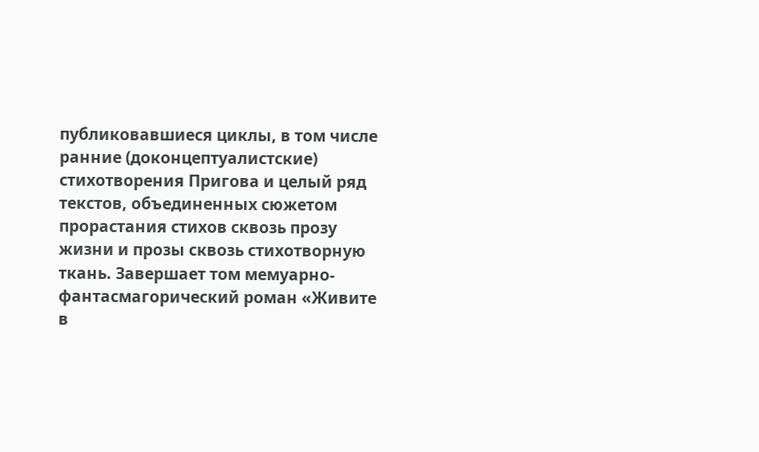публиковавшиеся циклы, в том числе ранние (доконцептуалистские) стихотворения Пригова и целый ряд текстов, объединенных сюжетом прорастания стихов сквозь прозу жизни и прозы сквозь стихотворную ткань. Завершает том мемуарно-фантасмагорический роман «Живите в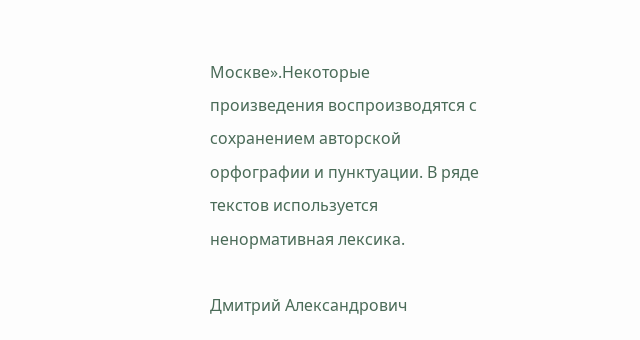Москве».Некоторые произведения воспроизводятся с сохранением авторской орфографии и пунктуации. В ряде текстов используется ненормативная лексика.

Дмитрий Александрович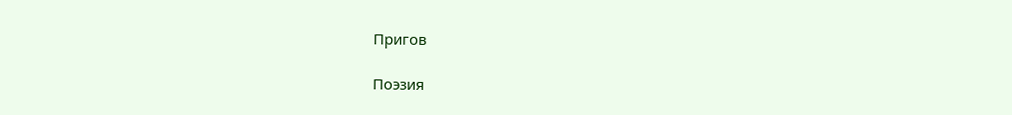Пригов

Поэзия